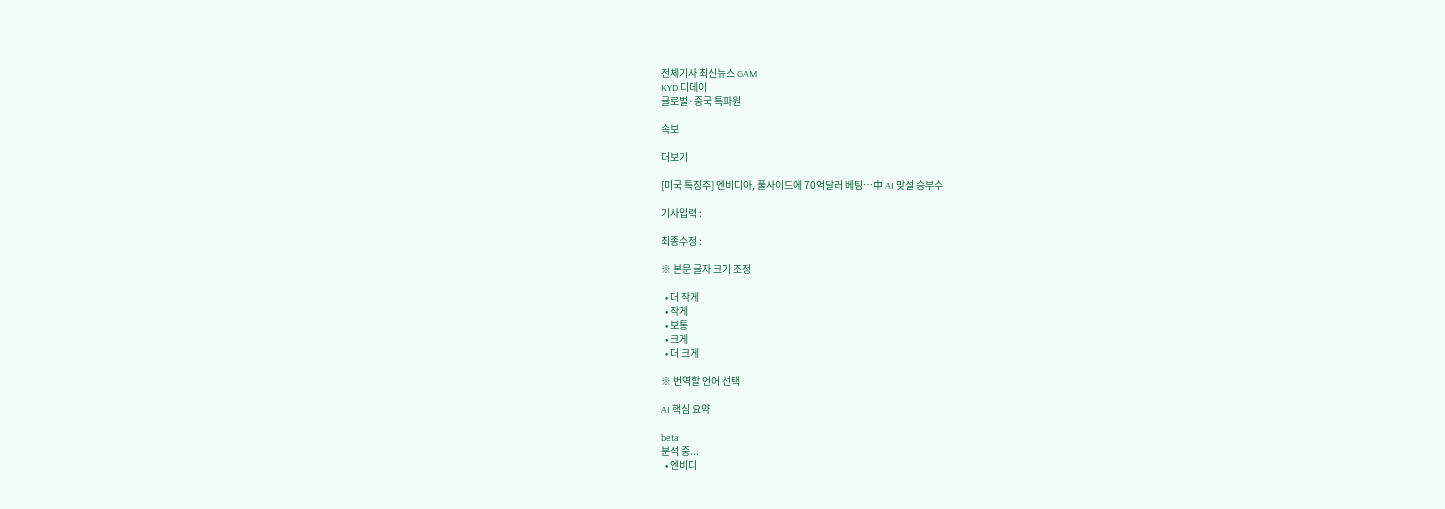전체기사 최신뉴스 GAM
KYD 디데이
글로벌·중국 특파원

속보

더보기

[미국 특징주] 엔비디아, 풀사이드에 70억달러 베팅…中 AI 맞설 승부수

기사입력 :

최종수정 :

※ 본문 글자 크기 조정

  • 더 작게
  • 작게
  • 보통
  • 크게
  • 더 크게

※ 번역할 언어 선택

AI 핵심 요약

beta
분석 중...
  • 엔비디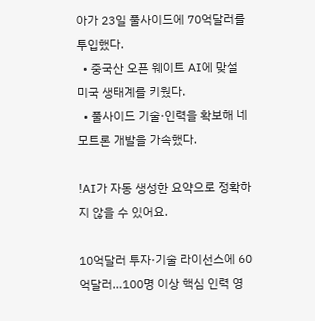아가 23일 풀사이드에 70억달러를 투입했다.
  • 중국산 오픈 웨이트 AI에 맞설 미국 생태계를 키웠다.
  • 풀사이드 기술·인력을 확보해 네모트론 개발을 가속했다.

!AI가 자동 생성한 요약으로 정확하지 않을 수 있어요.

10억달러 투자·기술 라이선스에 60억달러…100명 이상 핵심 인력 영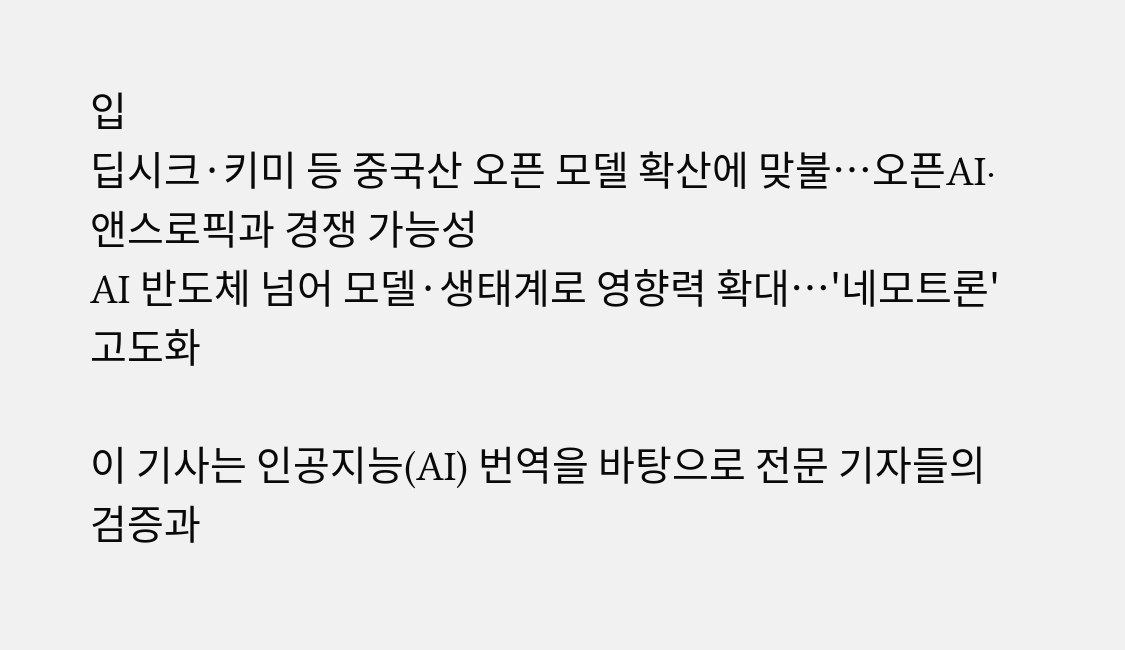입
딥시크·키미 등 중국산 오픈 모델 확산에 맞불…오픈AI·앤스로픽과 경쟁 가능성
AI 반도체 넘어 모델·생태계로 영향력 확대…'네모트론' 고도화

이 기사는 인공지능(AI) 번역을 바탕으로 전문 기자들의 검증과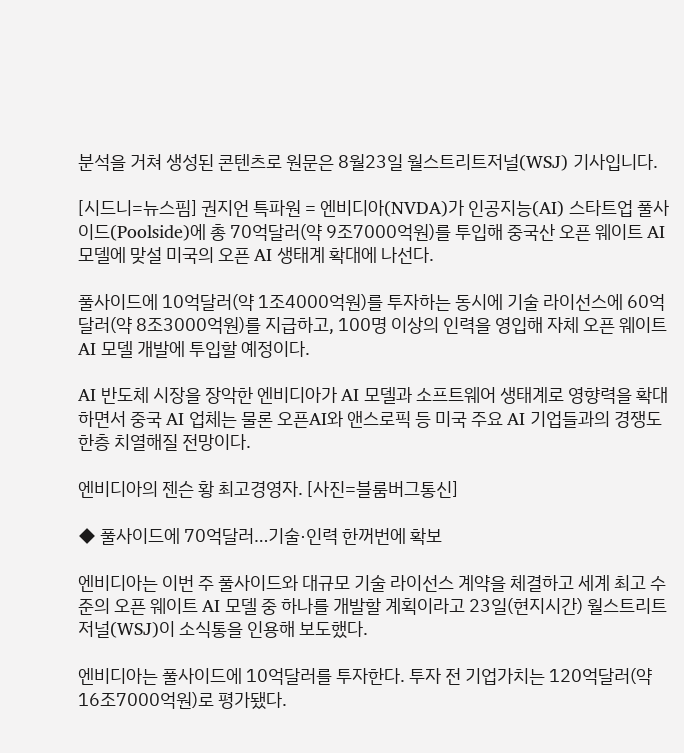분석을 거쳐 생성된 콘텐츠로 원문은 8월23일 월스트리트저널(WSJ) 기사입니다.

[시드니=뉴스핌] 권지언 특파원 = 엔비디아(NVDA)가 인공지능(AI) 스타트업 풀사이드(Poolside)에 총 70억달러(약 9조7000억원)를 투입해 중국산 오픈 웨이트 AI 모델에 맞설 미국의 오픈 AI 생태계 확대에 나선다.

풀사이드에 10억달러(약 1조4000억원)를 투자하는 동시에 기술 라이선스에 60억달러(약 8조3000억원)를 지급하고, 100명 이상의 인력을 영입해 자체 오픈 웨이트 AI 모델 개발에 투입할 예정이다.

AI 반도체 시장을 장악한 엔비디아가 AI 모델과 소프트웨어 생태계로 영향력을 확대하면서 중국 AI 업체는 물론 오픈AI와 앤스로픽 등 미국 주요 AI 기업들과의 경쟁도 한층 치열해질 전망이다.

엔비디아의 젠슨 황 최고경영자. [사진=블룸버그통신]

◆ 풀사이드에 70억달러…기술·인력 한꺼번에 확보

엔비디아는 이번 주 풀사이드와 대규모 기술 라이선스 계약을 체결하고 세계 최고 수준의 오픈 웨이트 AI 모델 중 하나를 개발할 계획이라고 23일(현지시간) 월스트리트저널(WSJ)이 소식통을 인용해 보도했다.

엔비디아는 풀사이드에 10억달러를 투자한다. 투자 전 기업가치는 120억달러(약 16조7000억원)로 평가됐다.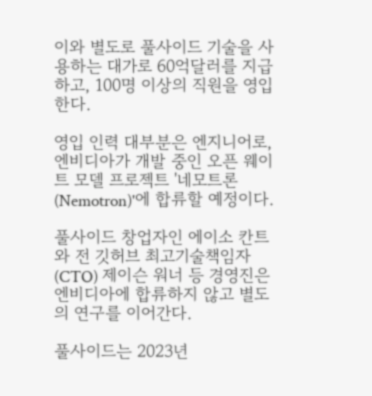이와 별도로 풀사이드 기술을 사용하는 대가로 60억달러를 지급하고, 100명 이상의 직원을 영입한다.

영입 인력 대부분은 엔지니어로, 엔비디아가 개발 중인 오픈 웨이트 모델 프로젝트 '네모트론(Nemotron)'에 합류할 예정이다.

풀사이드 창업자인 에이소 칸트와 전 깃허브 최고기술책임자(CTO) 제이슨 워너 등 경영진은 엔비디아에 합류하지 않고 별도의 연구를 이어간다.

풀사이드는 2023년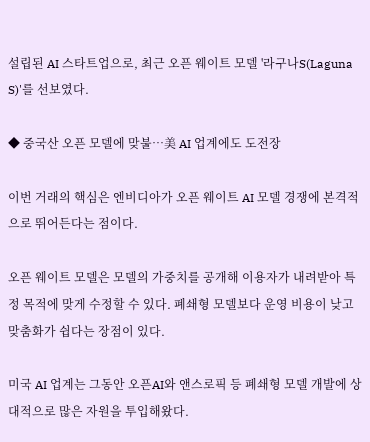설립된 AI 스타트업으로, 최근 오픈 웨이트 모델 '라구나S(Laguna S)'를 선보였다.

◆ 중국산 오픈 모델에 맞불…美 AI 업계에도 도전장

이번 거래의 핵심은 엔비디아가 오픈 웨이트 AI 모델 경쟁에 본격적으로 뛰어든다는 점이다.

오픈 웨이트 모델은 모델의 가중치를 공개해 이용자가 내려받아 특정 목적에 맞게 수정할 수 있다. 폐쇄형 모델보다 운영 비용이 낮고 맞춤화가 쉽다는 장점이 있다.

미국 AI 업계는 그동안 오픈AI와 앤스로픽 등 폐쇄형 모델 개발에 상대적으로 많은 자원을 투입해왔다.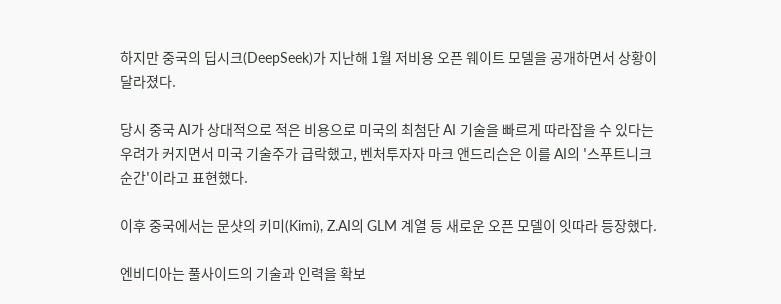하지만 중국의 딥시크(DeepSeek)가 지난해 1월 저비용 오픈 웨이트 모델을 공개하면서 상황이 달라졌다.

당시 중국 AI가 상대적으로 적은 비용으로 미국의 최첨단 AI 기술을 빠르게 따라잡을 수 있다는 우려가 커지면서 미국 기술주가 급락했고, 벤처투자자 마크 앤드리슨은 이를 AI의 '스푸트니크 순간'이라고 표현했다.

이후 중국에서는 문샷의 키미(Kimi), Z.AI의 GLM 계열 등 새로운 오픈 모델이 잇따라 등장했다.

엔비디아는 풀사이드의 기술과 인력을 확보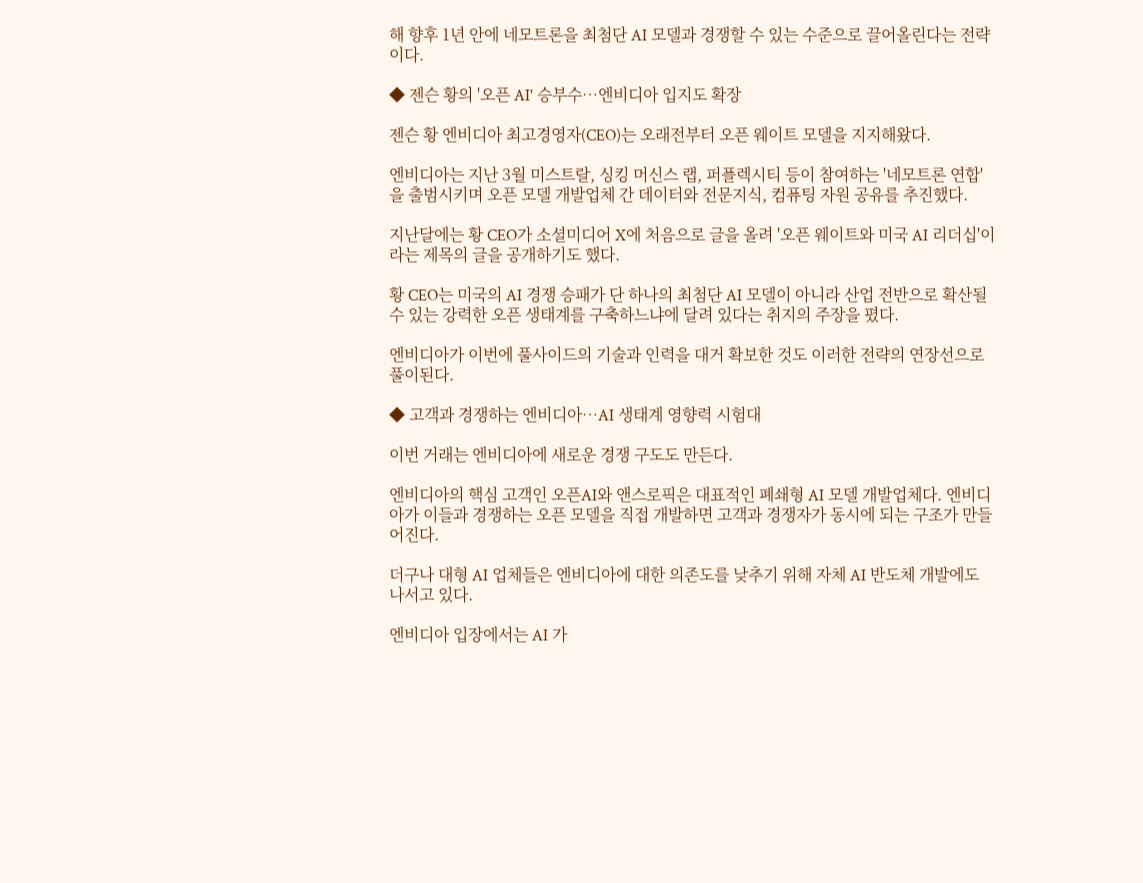해 향후 1년 안에 네모트론을 최첨단 AI 모델과 경쟁할 수 있는 수준으로 끌어올린다는 전략이다.

◆ 젠슨 황의 '오픈 AI' 승부수…엔비디아 입지도 확장

젠슨 황 엔비디아 최고경영자(CEO)는 오래전부터 오픈 웨이트 모델을 지지해왔다.

엔비디아는 지난 3월 미스트랄, 싱킹 머신스 랩, 퍼플렉시티 등이 참여하는 '네모트론 연합'을 출범시키며 오픈 모델 개발업체 간 데이터와 전문지식, 컴퓨팅 자원 공유를 추진했다.

지난달에는 황 CEO가 소셜미디어 X에 처음으로 글을 올려 '오픈 웨이트와 미국 AI 리더십'이라는 제목의 글을 공개하기도 했다.

황 CEO는 미국의 AI 경쟁 승패가 단 하나의 최첨단 AI 모델이 아니라 산업 전반으로 확산될 수 있는 강력한 오픈 생태계를 구축하느냐에 달려 있다는 취지의 주장을 폈다.

엔비디아가 이번에 풀사이드의 기술과 인력을 대거 확보한 것도 이러한 전략의 연장선으로 풀이된다.

◆ 고객과 경쟁하는 엔비디아…AI 생태계 영향력 시험대

이번 거래는 엔비디아에 새로운 경쟁 구도도 만든다.

엔비디아의 핵심 고객인 오픈AI와 앤스로픽은 대표적인 폐쇄형 AI 모델 개발업체다. 엔비디아가 이들과 경쟁하는 오픈 모델을 직접 개발하면 고객과 경쟁자가 동시에 되는 구조가 만들어진다.

더구나 대형 AI 업체들은 엔비디아에 대한 의존도를 낮추기 위해 자체 AI 반도체 개발에도 나서고 있다.

엔비디아 입장에서는 AI 가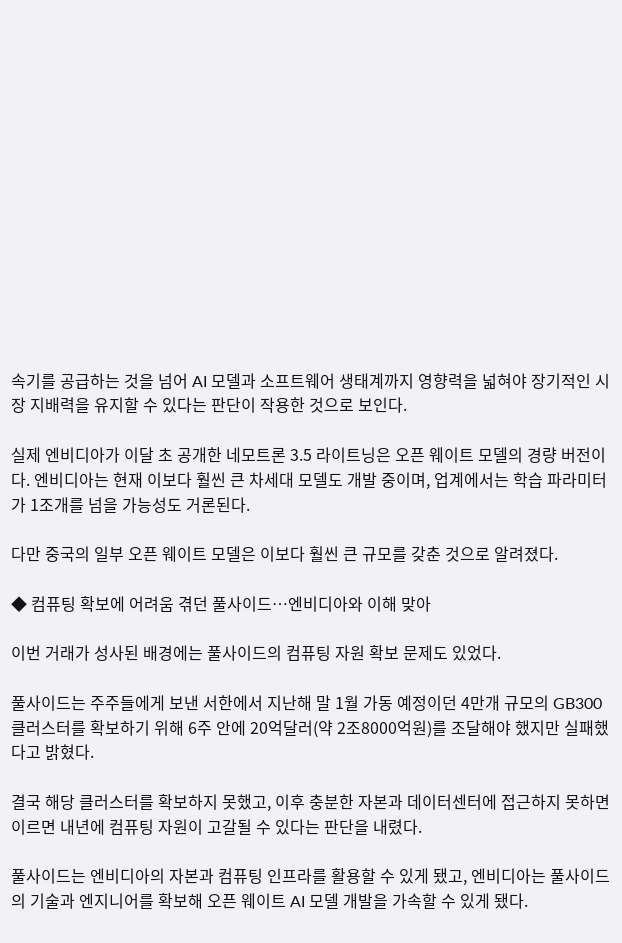속기를 공급하는 것을 넘어 AI 모델과 소프트웨어 생태계까지 영향력을 넓혀야 장기적인 시장 지배력을 유지할 수 있다는 판단이 작용한 것으로 보인다.

실제 엔비디아가 이달 초 공개한 네모트론 3.5 라이트닝은 오픈 웨이트 모델의 경량 버전이다. 엔비디아는 현재 이보다 훨씬 큰 차세대 모델도 개발 중이며, 업계에서는 학습 파라미터가 1조개를 넘을 가능성도 거론된다.

다만 중국의 일부 오픈 웨이트 모델은 이보다 훨씬 큰 규모를 갖춘 것으로 알려졌다.

◆ 컴퓨팅 확보에 어려움 겪던 풀사이드…엔비디아와 이해 맞아

이번 거래가 성사된 배경에는 풀사이드의 컴퓨팅 자원 확보 문제도 있었다.

풀사이드는 주주들에게 보낸 서한에서 지난해 말 1월 가동 예정이던 4만개 규모의 GB300 클러스터를 확보하기 위해 6주 안에 20억달러(약 2조8000억원)를 조달해야 했지만 실패했다고 밝혔다.

결국 해당 클러스터를 확보하지 못했고, 이후 충분한 자본과 데이터센터에 접근하지 못하면 이르면 내년에 컴퓨팅 자원이 고갈될 수 있다는 판단을 내렸다.

풀사이드는 엔비디아의 자본과 컴퓨팅 인프라를 활용할 수 있게 됐고, 엔비디아는 풀사이드의 기술과 엔지니어를 확보해 오픈 웨이트 AI 모델 개발을 가속할 수 있게 됐다.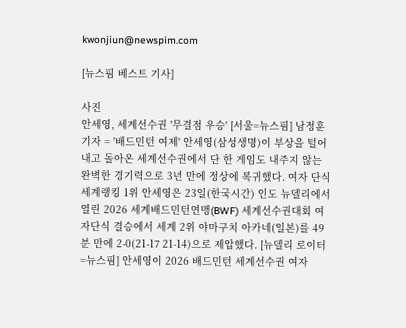kwonjiun@newspim.com

[뉴스핌 베스트 기사]

사진
안세영, 세계선수권 '무결점 우승' [서울=뉴스핌] 남정훈 기자 = '배드민턴 여제' 안세영(삼성생명)이 부상을 털어내고 돌아온 세계선수권에서 단 한 게임도 내주지 않는 완벽한 경기력으로 3년 만에 정상에 복귀했다. 여자 단식 세계랭킹 1위 안세영은 23일(한국시간) 인도 뉴델리에서 열린 2026 세계배드민턴연맹(BWF) 세계선수권대회 여자단식 결승에서 세계 2위 야마구치 아카네(일본)를 49분 만에 2-0(21-17 21-14)으로 제압했다. [뉴델리 로이터=뉴스핌] 안세영이 2026 배드민턴 세계선수권 여자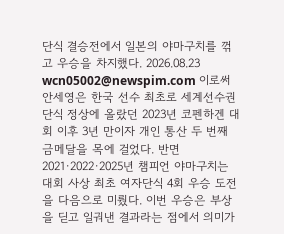단식 결승전에서 일본의 야마구치를 꺾고 우승을 차지했다. 2026.08.23 wcn05002@newspim.com 이로써 안세영은 한국 선수 최초로 세계선수권 단식 정상에 올랐던 2023년 코펜하겐 대회 이후 3년 만이자 개인 통산 두 번째 금메달을 목에 걸었다. 반면 2021·2022·2025년 챔피언 야마구치는 대회 사상 최초 여자단식 4회 우승 도전을 다음으로 미뤘다. 이번 우승은 부상을 딛고 일궈낸 결과라는 점에서 의미가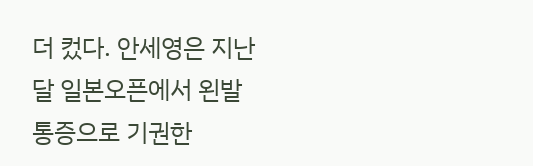더 컸다. 안세영은 지난달 일본오픈에서 왼발 통증으로 기권한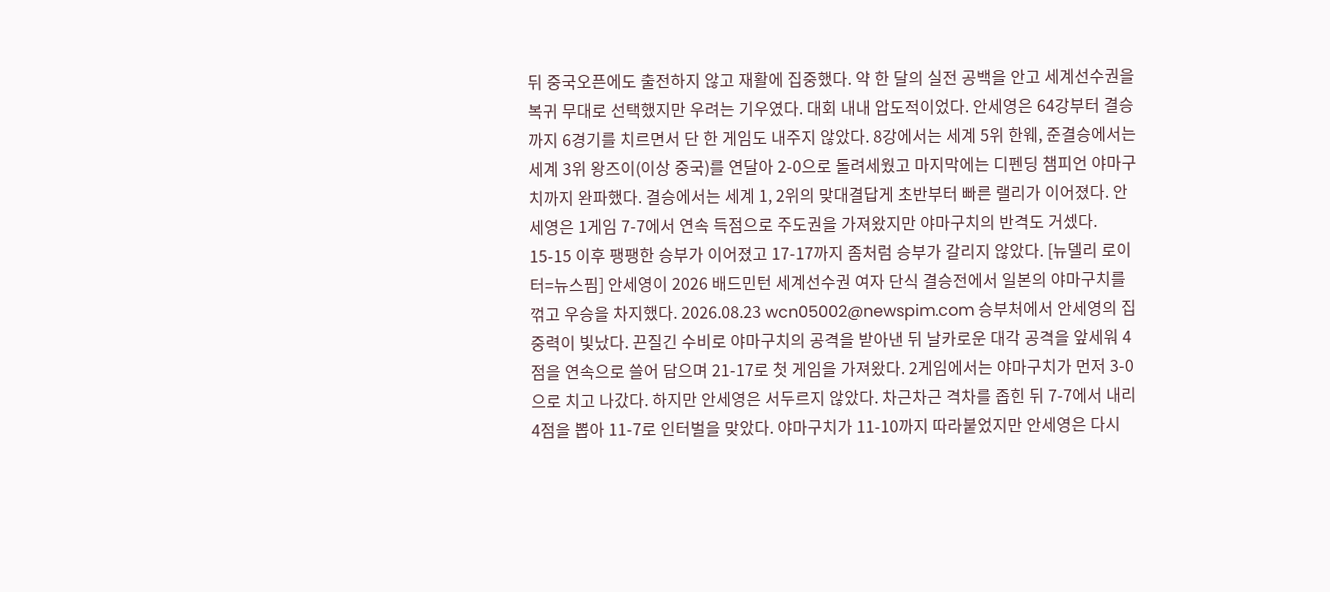뒤 중국오픈에도 출전하지 않고 재활에 집중했다. 약 한 달의 실전 공백을 안고 세계선수권을 복귀 무대로 선택했지만 우려는 기우였다. 대회 내내 압도적이었다. 안세영은 64강부터 결승까지 6경기를 치르면서 단 한 게임도 내주지 않았다. 8강에서는 세계 5위 한웨, 준결승에서는 세계 3위 왕즈이(이상 중국)를 연달아 2-0으로 돌려세웠고 마지막에는 디펜딩 챔피언 야마구치까지 완파했다. 결승에서는 세계 1, 2위의 맞대결답게 초반부터 빠른 랠리가 이어졌다. 안세영은 1게임 7-7에서 연속 득점으로 주도권을 가져왔지만 야마구치의 반격도 거셌다. 15-15 이후 팽팽한 승부가 이어졌고 17-17까지 좀처럼 승부가 갈리지 않았다. [뉴델리 로이터=뉴스핌] 안세영이 2026 배드민턴 세계선수권 여자 단식 결승전에서 일본의 야마구치를 꺾고 우승을 차지했다. 2026.08.23 wcn05002@newspim.com 승부처에서 안세영의 집중력이 빛났다. 끈질긴 수비로 야마구치의 공격을 받아낸 뒤 날카로운 대각 공격을 앞세워 4점을 연속으로 쓸어 담으며 21-17로 첫 게임을 가져왔다. 2게임에서는 야마구치가 먼저 3-0으로 치고 나갔다. 하지만 안세영은 서두르지 않았다. 차근차근 격차를 좁힌 뒤 7-7에서 내리 4점을 뽑아 11-7로 인터벌을 맞았다. 야마구치가 11-10까지 따라붙었지만 안세영은 다시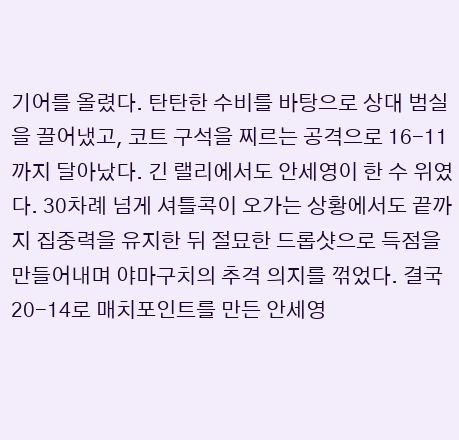기어를 올렸다. 탄탄한 수비를 바탕으로 상대 범실을 끌어냈고, 코트 구석을 찌르는 공격으로 16-11까지 달아났다. 긴 랠리에서도 안세영이 한 수 위였다. 30차례 넘게 셔틀콕이 오가는 상황에서도 끝까지 집중력을 유지한 뒤 절묘한 드롭샷으로 득점을 만들어내며 야마구치의 추격 의지를 꺾었다. 결국 20-14로 매치포인트를 만든 안세영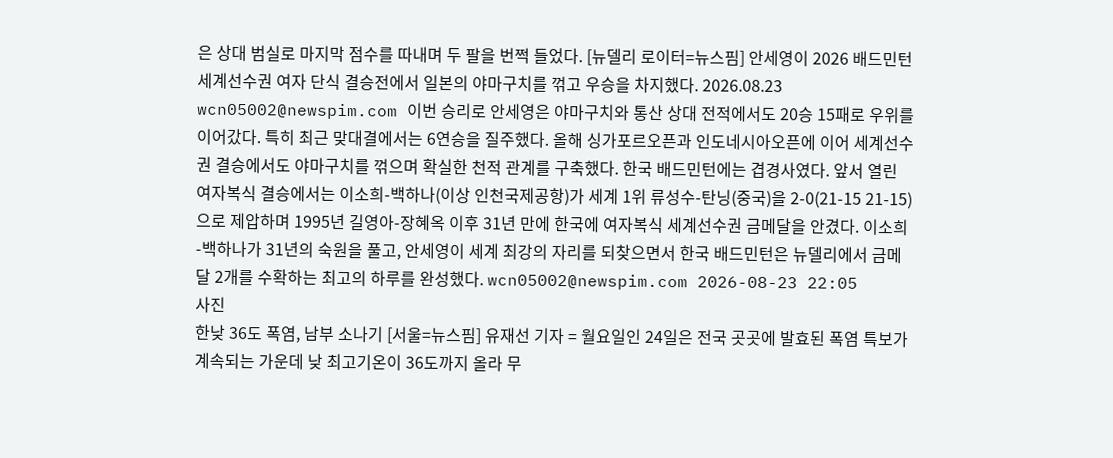은 상대 범실로 마지막 점수를 따내며 두 팔을 번쩍 들었다. [뉴델리 로이터=뉴스핌] 안세영이 2026 배드민턴 세계선수권 여자 단식 결승전에서 일본의 야마구치를 꺾고 우승을 차지했다. 2026.08.23 wcn05002@newspim.com 이번 승리로 안세영은 야마구치와 통산 상대 전적에서도 20승 15패로 우위를 이어갔다. 특히 최근 맞대결에서는 6연승을 질주했다. 올해 싱가포르오픈과 인도네시아오픈에 이어 세계선수권 결승에서도 야마구치를 꺾으며 확실한 천적 관계를 구축했다. 한국 배드민턴에는 겹경사였다. 앞서 열린 여자복식 결승에서는 이소희-백하나(이상 인천국제공항)가 세계 1위 류성수-탄닝(중국)을 2-0(21-15 21-15)으로 제압하며 1995년 길영아-장혜옥 이후 31년 만에 한국에 여자복식 세계선수권 금메달을 안겼다. 이소희-백하나가 31년의 숙원을 풀고, 안세영이 세계 최강의 자리를 되찾으면서 한국 배드민턴은 뉴델리에서 금메달 2개를 수확하는 최고의 하루를 완성했다. wcn05002@newspim.com 2026-08-23 22:05
사진
한낮 36도 폭염, 남부 소나기 [서울=뉴스핌] 유재선 기자 = 월요일인 24일은 전국 곳곳에 발효된 폭염 특보가 계속되는 가운데 낮 최고기온이 36도까지 올라 무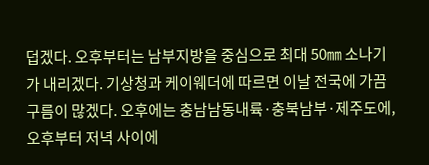덥겠다. 오후부터는 남부지방을 중심으로 최대 50㎜ 소나기가 내리겠다. 기상청과 케이웨더에 따르면 이날 전국에 가끔 구름이 많겠다. 오후에는 충남남동내륙·충북남부·제주도에, 오후부터 저녁 사이에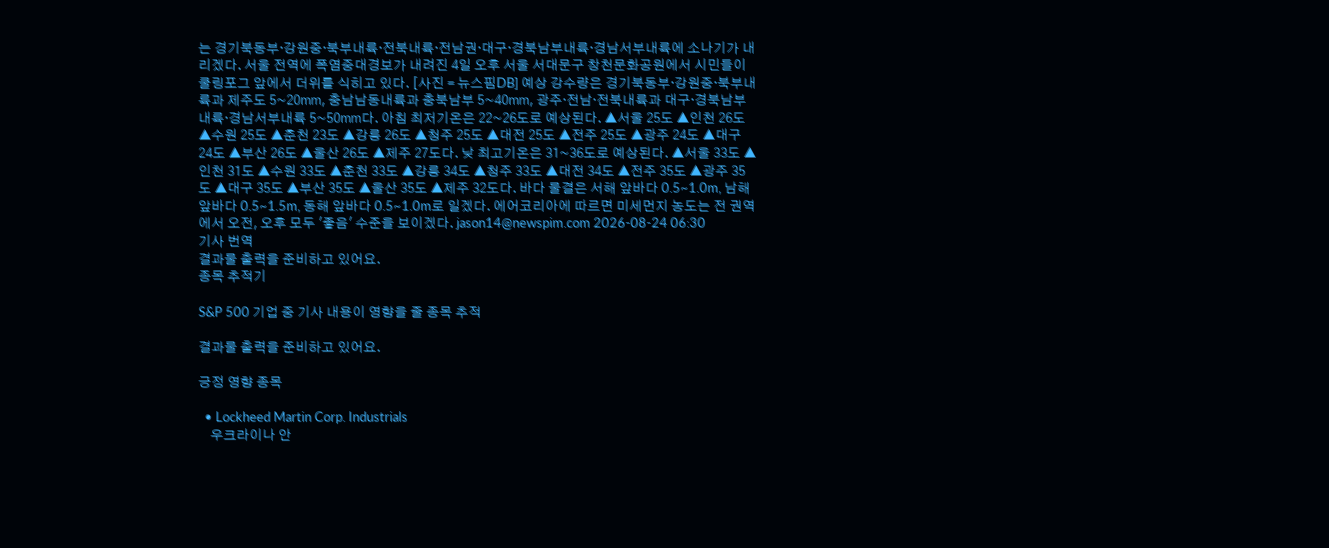는 경기북동부·강원중·북부내륙·전북내륙·전남권·대구·경북남부내륙·경남서부내륙에 소나기가 내리겠다. 서울 전역에 폭염중대경보가 내려진 4일 오후 서울 서대문구 창천문화공원에서 시민들이 쿨링포그 앞에서 더위를 식히고 있다. [사진 = 뉴스핌DB] 예상 강수량은 경기북동부·강원중·북부내륙과 제주도 5~20㎜, 충남남동내륙과 충북남부 5~40㎜, 광주·전남·전북내륙과 대구·경북남부내륙·경남서부내륙 5~50㎜다. 아침 최저기온은 22~26도로 예상된다. ▲서울 25도 ▲인천 26도 ▲수원 25도 ▲춘천 23도 ▲강릉 26도 ▲청주 25도 ▲대전 25도 ▲전주 25도 ▲광주 24도 ▲대구 24도 ▲부산 26도 ▲울산 26도 ▲제주 27도다. 낮 최고기온은 31~36도로 예상된다. ▲서울 33도 ▲인천 31도 ▲수원 33도 ▲춘천 33도 ▲강릉 34도 ▲청주 33도 ▲대전 34도 ▲전주 35도 ▲광주 35도 ▲대구 35도 ▲부산 35도 ▲울산 35도 ▲제주 32도다. 바다 물결은 서해 앞바다 0.5~1.0m, 남해 앞바다 0.5~1.5m, 동해 앞바다 0.5~1.0m로 일겠다. 에어코리아에 따르면 미세먼지 농도는 전 권역에서 오전, 오후 모두 '좋음' 수준을 보이겠다. jason14@newspim.com 2026-08-24 06:30
기사 번역
결과물 출력을 준비하고 있어요.
종목 추적기

S&P 500 기업 중 기사 내용이 영향을 줄 종목 추적

결과물 출력을 준비하고 있어요.

긍정 영향 종목

  • Lockheed Martin Corp. Industrials
    우크라이나 안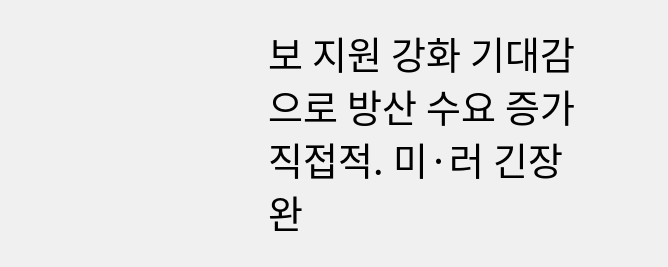보 지원 강화 기대감으로 방산 수요 증가 직접적. 미·러 긴장 완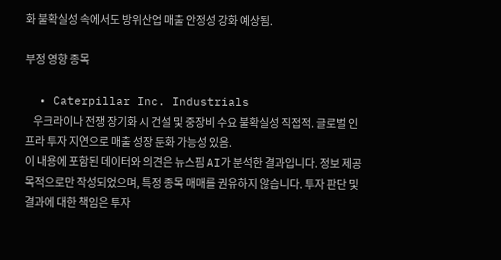화 불확실성 속에서도 방위산업 매출 안정성 강화 예상됨.

부정 영향 종목

  • Caterpillar Inc. Industrials
    우크라이나 전쟁 장기화 시 건설 및 중장비 수요 불확실성 직접적. 글로벌 인프라 투자 지연으로 매출 성장 둔화 가능성 있음.
이 내용에 포함된 데이터와 의견은 뉴스핌 AI가 분석한 결과입니다. 정보 제공 목적으로만 작성되었으며, 특정 종목 매매를 권유하지 않습니다. 투자 판단 및 결과에 대한 책임은 투자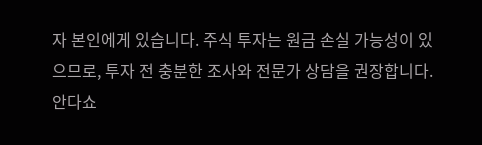자 본인에게 있습니다. 주식 투자는 원금 손실 가능성이 있으므로, 투자 전 충분한 조사와 전문가 상담을 권장합니다.
안다쇼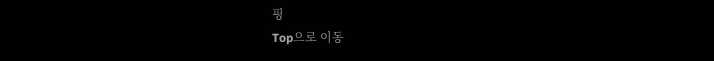핑
Top으로 이동